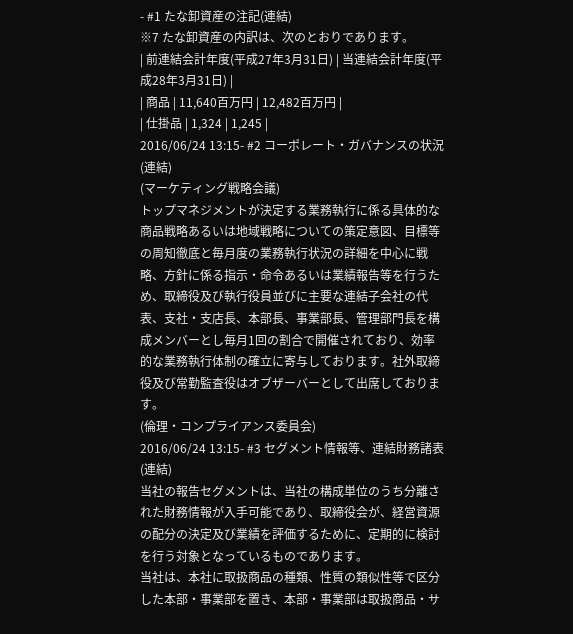- #1 たな卸資産の注記(連結)
※7 たな卸資産の内訳は、次のとおりであります。
| 前連結会計年度(平成27年3月31日) | 当連結会計年度(平成28年3月31日) |
| 商品 | 11,640百万円 | 12,482百万円 |
| 仕掛品 | 1,324 | 1,245 |
2016/06/24 13:15- #2 コーポレート・ガバナンスの状況(連結)
(マーケティング戦略会議)
トップマネジメントが決定する業務執行に係る具体的な商品戦略あるいは地域戦略についての策定意図、目標等の周知徹底と毎月度の業務執行状況の詳細を中心に戦略、方針に係る指示・命令あるいは業績報告等を行うため、取締役及び執行役員並びに主要な連結子会社の代表、支社・支店長、本部長、事業部長、管理部門長を構成メンバーとし毎月1回の割合で開催されており、効率的な業務執行体制の確立に寄与しております。社外取締役及び常勤監査役はオブザーバーとして出席しております。
(倫理・コンプライアンス委員会)
2016/06/24 13:15- #3 セグメント情報等、連結財務諸表(連結)
当社の報告セグメントは、当社の構成単位のうち分離された財務情報が入手可能であり、取締役会が、経営資源の配分の決定及び業績を評価するために、定期的に検討を行う対象となっているものであります。
当社は、本社に取扱商品の種類、性質の類似性等で区分した本部・事業部を置き、本部・事業部は取扱商品・サ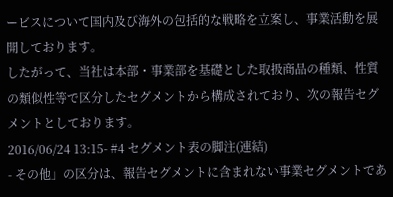ービスについて国内及び海外の包括的な戦略を立案し、事業活動を展開しております。
したがって、当社は本部・事業部を基礎とした取扱商品の種類、性質の類似性等で区分したセグメントから構成されており、次の報告セグメントとしております。
2016/06/24 13:15- #4 セグメント表の脚注(連結)
- その他」の区分は、報告セグメントに含まれない事業セグメントであ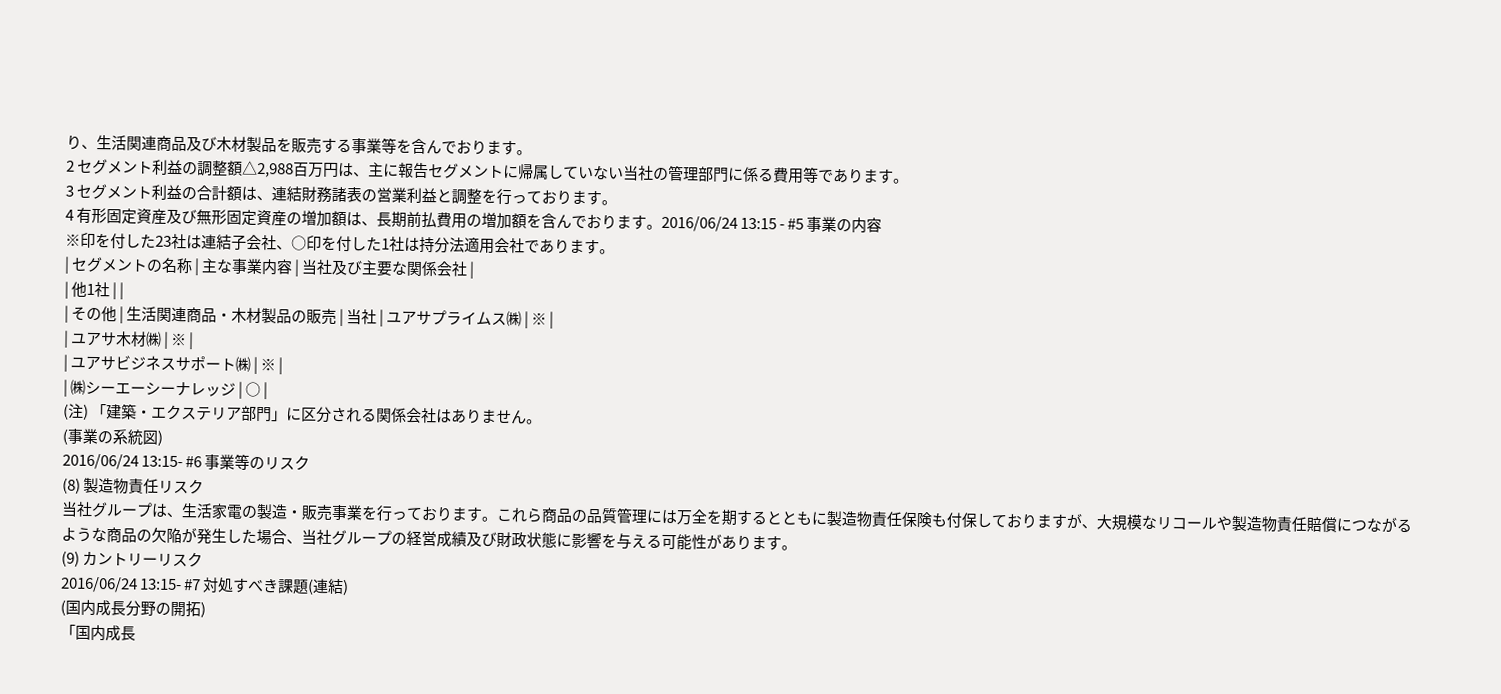り、生活関連商品及び木材製品を販売する事業等を含んでおります。
2 セグメント利益の調整額△2,988百万円は、主に報告セグメントに帰属していない当社の管理部門に係る費用等であります。
3 セグメント利益の合計額は、連結財務諸表の営業利益と調整を行っております。
4 有形固定資産及び無形固定資産の増加額は、長期前払費用の増加額を含んでおります。2016/06/24 13:15 - #5 事業の内容
※印を付した23社は連結子会社、○印を付した1社は持分法適用会社であります。
| セグメントの名称 | 主な事業内容 | 当社及び主要な関係会社 |
| 他1社 | |
| その他 | 生活関連商品・木材製品の販売 | 当社 | ユアサプライムス㈱ | ※ |
| ユアサ木材㈱ | ※ |
| ユアサビジネスサポート㈱ | ※ |
| ㈱シーエーシーナレッジ | ○ |
(注) 「建築・エクステリア部門」に区分される関係会社はありません。
(事業の系統図)
2016/06/24 13:15- #6 事業等のリスク
(8) 製造物責任リスク
当社グループは、生活家電の製造・販売事業を行っております。これら商品の品質管理には万全を期するとともに製造物責任保険も付保しておりますが、大規模なリコールや製造物責任賠償につながるような商品の欠陥が発生した場合、当社グループの経営成績及び財政状態に影響を与える可能性があります。
(9) カントリーリスク
2016/06/24 13:15- #7 対処すべき課題(連結)
(国内成長分野の開拓)
「国内成長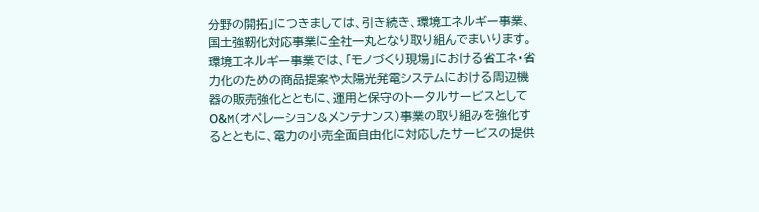分野の開拓」につきましては、引き続き、環境エネルギー事業、国土強靭化対応事業に全社一丸となり取り組んでまいります。環境エネルギー事業では、「モノづくり現場」における省エネ・省力化のための商品提案や太陽光発電システムにおける周辺機器の販売強化とともに、運用と保守のトータルサービスとしてО&M(オペレーション&メンテナンス)事業の取り組みを強化するとともに、電力の小売全面自由化に対応したサービスの提供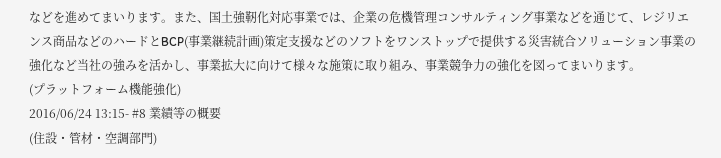などを進めてまいります。また、国土強靭化対応事業では、企業の危機管理コンサルティング事業などを通じて、レジリエンス商品などのハードとBCP(事業継続計画)策定支援などのソフトをワンストップで提供する災害統合ソリューション事業の強化など当社の強みを活かし、事業拡大に向けて様々な施策に取り組み、事業競争力の強化を図ってまいります。
(プラットフォーム機能強化)
2016/06/24 13:15- #8 業績等の概要
(住設・管材・空調部門)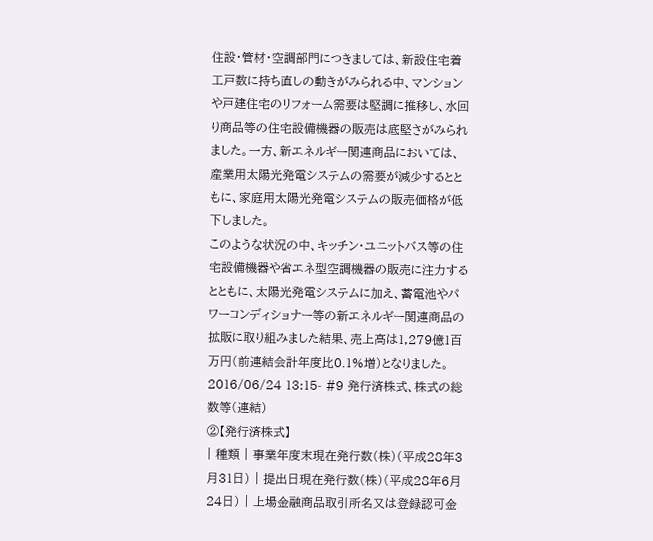住設・管材・空調部門につきましては、新設住宅着工戸数に持ち直しの動きがみられる中、マンションや戸建住宅のリフォーム需要は堅調に推移し、水回り商品等の住宅設備機器の販売は底堅さがみられました。一方、新エネルギー関連商品においては、産業用太陽光発電システムの需要が減少するとともに、家庭用太陽光発電システムの販売価格が低下しました。
このような状況の中、キッチン・ユニットバス等の住宅設備機器や省エネ型空調機器の販売に注力するとともに、太陽光発電システムに加え、蓄電池やパワーコンディショナー等の新エネルギー関連商品の拡販に取り組みました結果、売上高は1,279億1百万円(前連結会計年度比0.1%増)となりました。
2016/06/24 13:15- #9 発行済株式、株式の総数等(連結)
②【発行済株式】
| 種類 | 事業年度末現在発行数(株)(平成28年3月31日) | 提出日現在発行数(株)(平成28年6月24日) | 上場金融商品取引所名又は登録認可金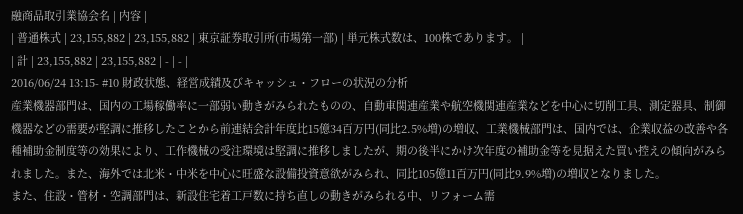融商品取引業協会名 | 内容 |
| 普通株式 | 23,155,882 | 23,155,882 | 東京証券取引所(市場第一部) | 単元株式数は、100株であります。 |
| 計 | 23,155,882 | 23,155,882 | - | - |
2016/06/24 13:15- #10 財政状態、経営成績及びキャッシュ・フローの状況の分析
産業機器部門は、国内の工場稼働率に一部弱い動きがみられたものの、自動車関連産業や航空機関連産業などを中心に切削工具、測定器具、制御機器などの需要が堅調に推移したことから前連結会計年度比15億34百万円(同比2.5%増)の増収、工業機械部門は、国内では、企業収益の改善や各種補助金制度等の効果により、工作機械の受注環境は堅調に推移しましたが、期の後半にかけ次年度の補助金等を見据えた買い控えの傾向がみられました。また、海外では北米・中米を中心に旺盛な設備投資意欲がみられ、同比105億11百万円(同比9.9%増)の増収となりました。
また、住設・管材・空調部門は、新設住宅着工戸数に持ち直しの動きがみられる中、リフォーム需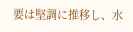要は堅調に推移し、水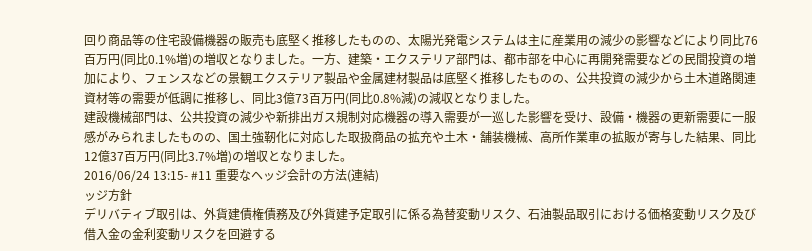回り商品等の住宅設備機器の販売も底堅く推移したものの、太陽光発電システムは主に産業用の減少の影響などにより同比76百万円(同比0.1%増)の増収となりました。一方、建築・エクステリア部門は、都市部を中心に再開発需要などの民間投資の増加により、フェンスなどの景観エクステリア製品や金属建材製品は底堅く推移したものの、公共投資の減少から土木道路関連資材等の需要が低調に推移し、同比3億73百万円(同比0.8%減)の減収となりました。
建設機械部門は、公共投資の減少や新排出ガス規制対応機器の導入需要が一巡した影響を受け、設備・機器の更新需要に一服感がみられましたものの、国土強靭化に対応した取扱商品の拡充や土木・舗装機械、高所作業車の拡販が寄与した結果、同比12億37百万円(同比3.7%増)の増収となりました。
2016/06/24 13:15- #11 重要なヘッジ会計の方法(連結)
ッジ方針
デリバティブ取引は、外貨建債権債務及び外貨建予定取引に係る為替変動リスク、石油製品取引における価格変動リスク及び借入金の金利変動リスクを回避する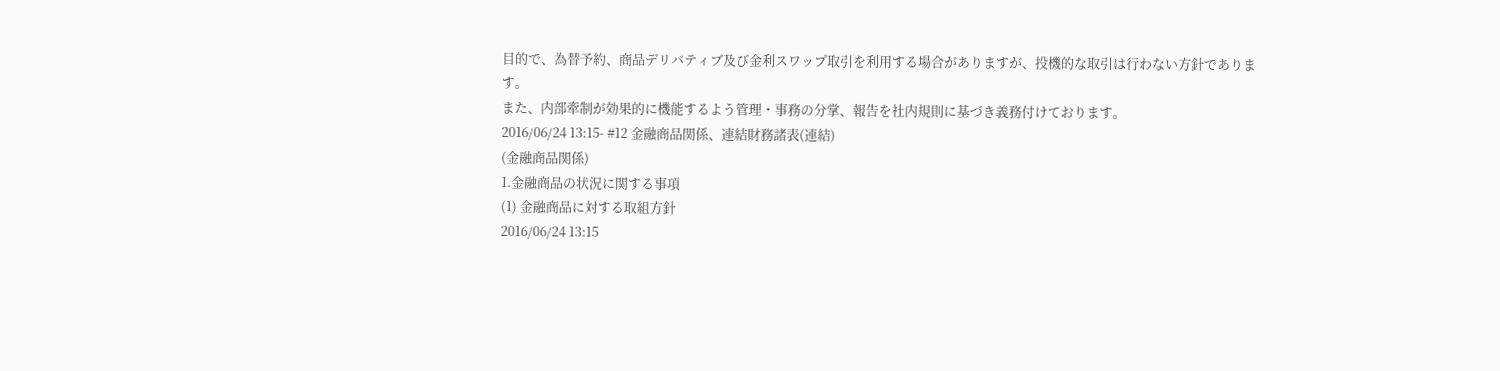目的で、為替予約、商品デリバティブ及び金利スワップ取引を利用する場合がありますが、投機的な取引は行わない方針であります。
また、内部牽制が効果的に機能するよう管理・事務の分掌、報告を社内規則に基づき義務付けております。
2016/06/24 13:15- #12 金融商品関係、連結財務諸表(連結)
(金融商品関係)
1.金融商品の状況に関する事項
(1) 金融商品に対する取組方針
2016/06/24 13:15